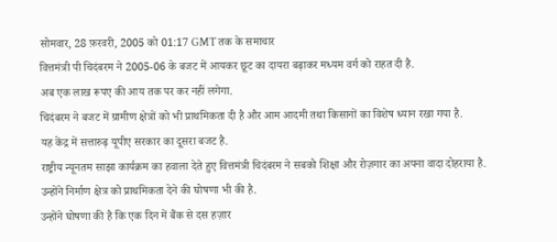सोमवार, 28 फ़रवरी, 2005 को 01:17 GMT तक के समाचार
वित्तमंत्री पी चिदंबरम ने 2005-06 के बजट में आयकर छूट का दायरा बढ़ाकर मध्यम वर्ग को राहत दी है.
अब एक लाख रूपए की आय तक पर कर नहीं लगेगा.
चिदंबरम ने बजट में ग्रामीण क्षेत्रों को भी प्राथमिकता दी है और आम आदमी तथा किसानों का विशेष ध्यान रखा गया है.
यह केंद्र में सत्तारुढ़ यूपीए सरकार का दूसरा बजट है.
राष्ट्रीय न्यूनतम साझा कार्यक्रम का हवाला देते हुए वित्तमंत्री चिदंबरम ने सबको शिक्षा और रोज़गार का अपना वादा दोहराया है.
उन्होंने निर्माण क्षेत्र को प्राथमिकता देने की घोषणा भी की है.
उन्होंने घोषणा की है कि एक दिन में बैंक से दस हज़ार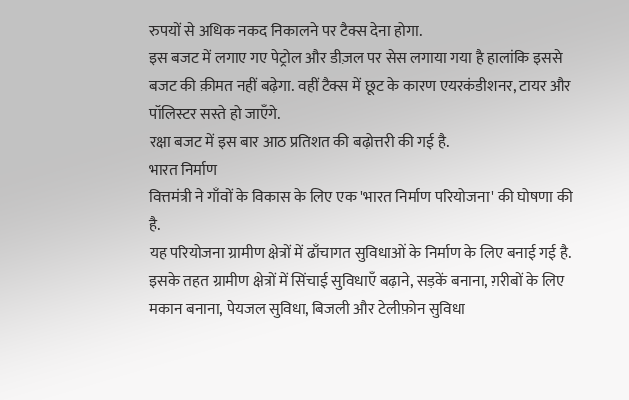रुपयों से अधिक नकद निकालने पर टैक्स देना होगा.
इस बजट में लगाए गए पेट्रोल और डीज़ल पर सेस लगाया गया है हालांकि इससे बजट की क़ीमत नहीं बढ़ेगा. वहीं टैक्स में छूट के कारण एयरकंडीशनर, टायर और पॉलिस्टर सस्ते हो जाएँगे.
रक्षा बजट में इस बार आठ प्रतिशत की बढ़ोत्तरी की गई है.
भारत निर्माण
वित्तमंत्री ने गाँवों के विकास के लिए एक 'भारत निर्माण परियोजना' की घोषणा की है.
यह परियोजना ग्रामीण क्षेत्रों में ढाँचागत सुविधाओं के निर्माण के लिए बनाई गई है.
इसके तहत ग्रामीण क्षेत्रों में सिंचाई सुविधाएँ बढ़ाने, सड़कें बनाना, ग़रीबों के लिए मकान बनाना, पेयजल सुविधा, बिजली और टेलीफ़ोन सुविधा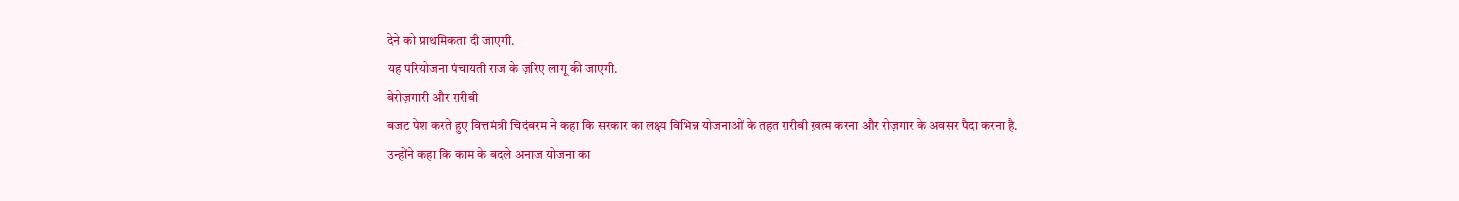देने को प्राथमिकता दी जाएगी.
यह परियोजना पंचायती राज के ज़रिए लागू की जाएगी.
बेरोज़गारी और ग़रीबी
बजट पेश करते हुए वित्तमंत्री चिदंबरम ने कहा कि सरकार का लक्ष्य विभिन्न योजनाओं के तहत ग़रीबी ख़त्म करना और रोज़गार के अवसर पैदा करना है.
उन्होंने कहा कि काम के बदले अनाज योजना का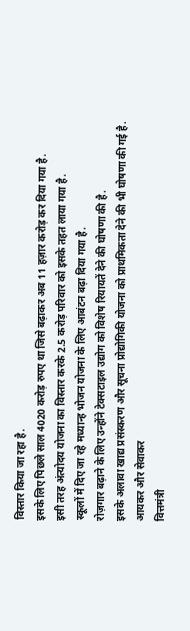विस्तार किया जा रहा है.
इसके लिए पिछले साल 4020 करोड़ रुपए था जिसे बढ़ाकर अब 11 हज़ार करोड़ कर दिया गया है.
इसी तरह अंत्योदय योजना का विस्तार करके 2.5 करोड़ परिवार को इसके तहत लाया गया है.
स्कूलों में दिए जा रहे मध्यान्ह भोजन योजना के लिए आबंटन बढ़ा दिया गया है.
रोज़गार बढ़ाने के लिए उन्होंने टेक्सटाइल उद्योग को विशेष रियायतें देने की घोषणा की है.
इसके अलावा खाद्य प्रसंस्करण और सूचना प्रोद्योगिकी योजना को प्राथमिकता देने की भी घोषणा की गई है.
आयकर और सेवाकर
वित्तमंत्री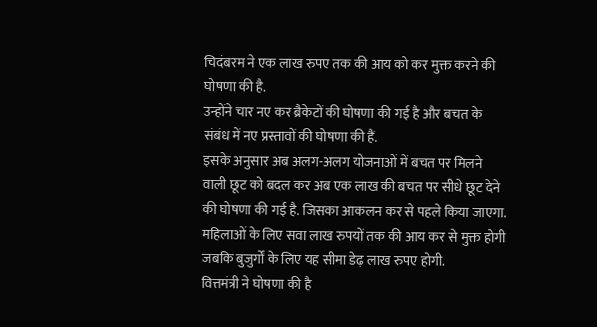चिदंबरम ने एक लाख रुपए तक की आय को कर मुक्त करने की घोषणा की है.
उन्होंने चार नए कर ब्रैकेटों की घोषणा की गई है और बचत के संबंध में नए प्रस्तावों की घोषणा की हैं.
इसके अनुसार अब अलग-अलग योजनाओं में बचत पर मिलने वाली छूट को बदल कर अब एक लाख की बचत पर सीधे छूट देने की घोषणा की गई है. जिसका आकलन कर से पहले किया जाएगा.
महिलाओं के लिए सवा लाख रुपयों तक की आय कर से मुक्त होगी जबकि बुजुर्गों के लिए यह सीमा डेढ़ लाख रुपए होगी.
वित्तमंत्री ने घोषणा की है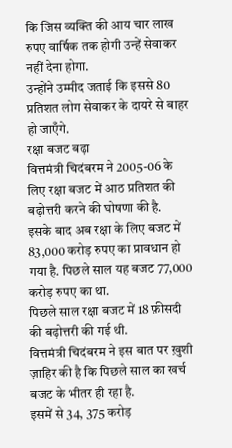कि जिस व्यक्ति की आय चार लाख रुपए वार्षिक तक होगी उन्हें सेवाकर नहीं देना होगा.
उन्होंने उम्मीद जताई कि इससे 80 प्रतिशत लोग सेवाकर के दायरे से बाहर हो जाएँगे.
रक्षा बजट बढ़ा
वित्तमंत्री चिदंबरम ने 2005-06 के लिए रक्षा बजट में आठ प्रतिशत की बढ़ोत्तरी करने की घोषणा की है.
इसके बाद अब रक्षा के लिए बजट में 83,000 करोड़ रुपए का प्रावधान हो गया है. पिछले साल यह बजट 77,000 करोड़ रुपए का था.
पिछले साल रक्षा बजट में 18 फ़ीसदी की बढ़ोत्तरी की गई थी.
वित्तमंत्री चिदंबरम ने इस बात पर ख़ुशी ज़ाहिर की है कि पिछले साल का खर्च बजट के भीतर ही रहा है.
इसमें से 34, 375 करोड़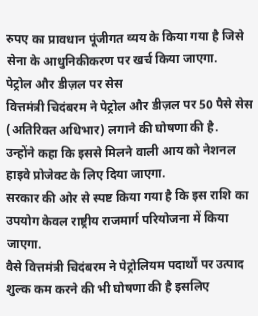रुपए का प्रावधान पूंजीगत व्यय के किया गया है जिसे सेना के आधुनिकीकरण पर खर्च किया जाएगा.
पेट्रोल और डीज़ल पर सेस
वित्तमंत्री चिदंबरम ने पेट्रोल और डीज़ल पर 50 पैसे सेस (अतिरिक्त अधिभार) लगाने की घोषणा की है.
उन्होंने कहा कि इससे मिलने वाली आय को नेशनल हाइवे प्रोजेक्ट के लिए दिया जाएगा.
सरकार की ओर से स्पष्ट किया गया है कि इस राशि का उपयोग केवल राष्ट्रीय राजमार्ग परियोजना में किया जाएगा.
वैसे वित्तमंत्री चिदंबरम ने पेट्रोलियम पदार्थों पर उत्पाद शुल्क कम करने की भी घोषणा की है इसलिए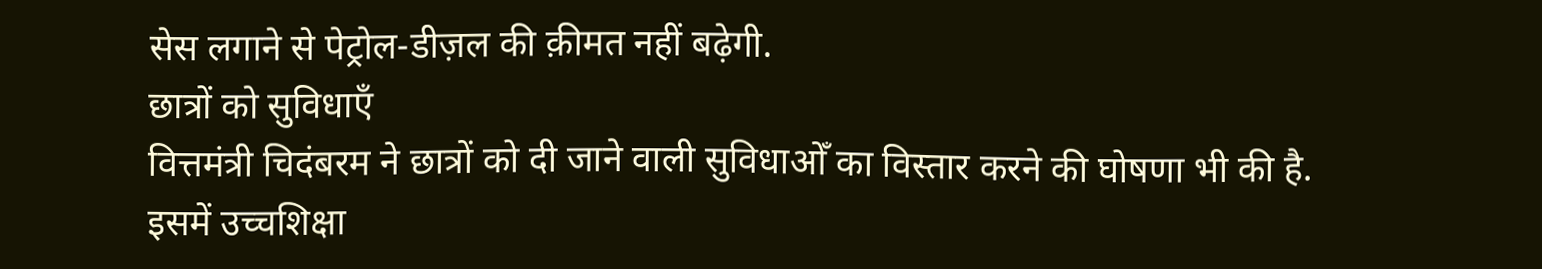सेस लगाने से पेट्रोल-डीज़ल की क़ीमत नहीं बढ़ेगी.
छात्रों को सुविधाएँ
वित्तमंत्री चिदंबरम ने छात्रों को दी जाने वाली सुविधाओँ का विस्तार करने की घोषणा भी की है.
इसमें उच्चशिक्षा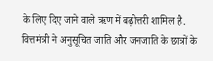के लिए दिए जाने वाले ऋण में बढ़ोत्तरी शामिल है.
वित्तमंत्री ने अनुसूचित जाति और जनजाति के छात्रों के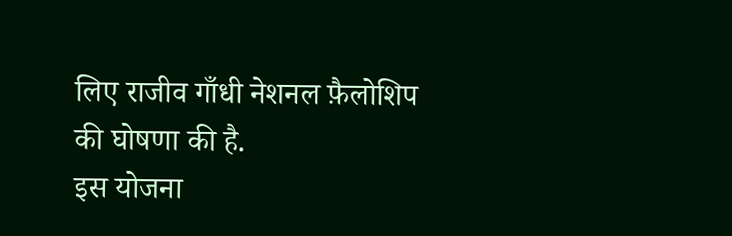लिए राजीव गाँधी नेशनल फ़ैलोशिप की घोषणा की है.
इस योजना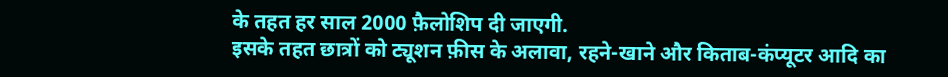के तहत हर साल 2000 फ़ैलोशिप दी जाएगी.
इसके तहत छात्रों को ट्यूशन फ़ीस के अलावा, रहने-खाने और किताब-कंप्यूटर आदि का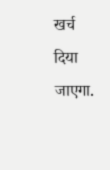खर्च दिया जाएगा.